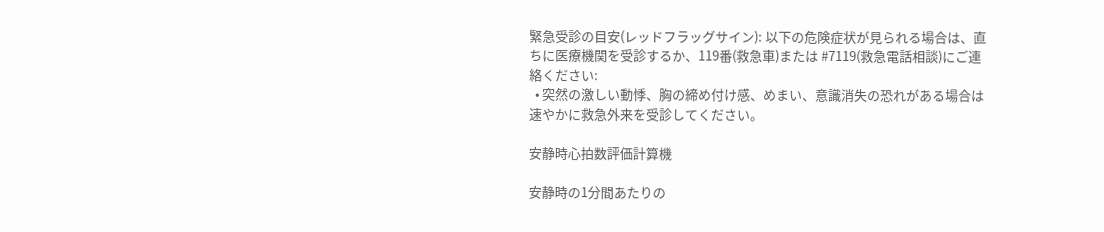緊急受診の目安(レッドフラッグサイン): 以下の危険症状が見られる場合は、直ちに医療機関を受診するか、119番(救急車)または #7119(救急電話相談)にご連絡ください:
  • 突然の激しい動悸、胸の締め付け感、めまい、意識消失の恐れがある場合は速やかに救急外来を受診してください。

安静時心拍数評価計算機

安静時の1分間あたりの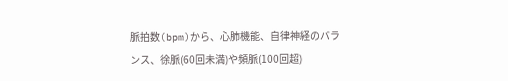脈拍数(bpm)から、心肺機能、自律神経のバランス、徐脈(60回未満)や頻脈(100回超)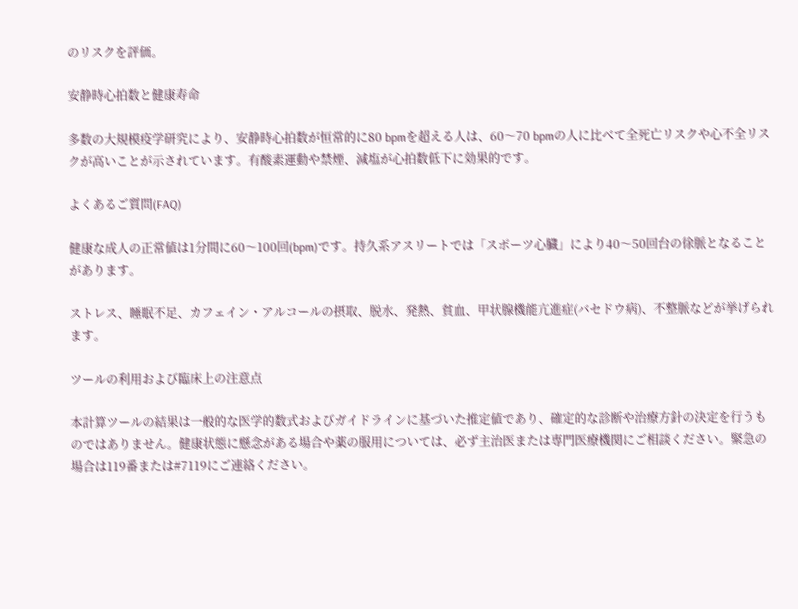のリスクを評価。

安静時心拍数と健康寿命

多数の大規模疫学研究により、安静時心拍数が恒常的に80 bpmを超える人は、60〜70 bpmの人に比べて全死亡リスクや心不全リスクが高いことが示されています。有酸素運動や禁煙、減塩が心拍数低下に効果的です。

よくあるご質問(FAQ)

健康な成人の正常値は1分間に60〜100回(bpm)です。持久系アスリートでは「スポーツ心臓」により40〜50回台の徐脈となることがあります。

ストレス、睡眠不足、カフェイン・アルコールの摂取、脱水、発熱、貧血、甲状腺機能亢進症(バセドウ病)、不整脈などが挙げられます。

ツールの利用および臨床上の注意点

本計算ツールの結果は一般的な医学的数式およびガイドラインに基づいた推定値であり、確定的な診断や治療方針の決定を行うものではありません。健康状態に懸念がある場合や薬の服用については、必ず主治医または専門医療機関にご相談ください。緊急の場合は119番または#7119にご連絡ください。